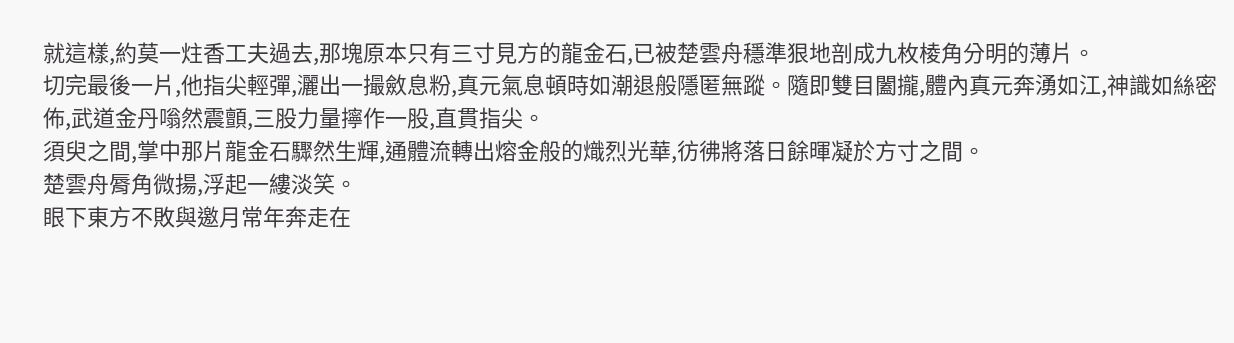就這樣,約莫一炷香工夫過去,那塊原本只有三寸見方的龍金石,已被楚雲舟穩準狠地剖成九枚棱角分明的薄片。
切完最後一片,他指尖輕彈,灑出一撮斂息粉,真元氣息頓時如潮退般隱匿無蹤。隨即雙目闔攏,體內真元奔湧如江,神識如絲密佈,武道金丹嗡然震顫,三股力量擰作一股,直貫指尖。
須臾之間,掌中那片龍金石驟然生輝,通體流轉出熔金般的熾烈光華,彷彿將落日餘暉凝於方寸之間。
楚雲舟脣角微揚,浮起一縷淡笑。
眼下東方不敗與邀月常年奔走在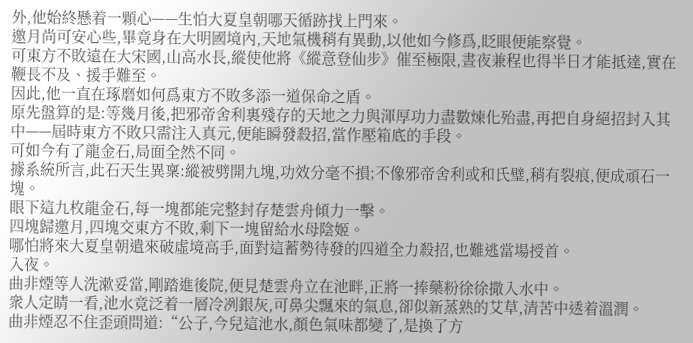外,他始終懸着一顆心——生怕大夏皇朝哪天循跡找上門來。
邀月尚可安心些,畢竟身在大明國境內,天地氣機稍有異動,以他如今修爲,眨眼便能察覺。
可東方不敗遠在大宋國,山高水長,縱使他將《縱意登仙步》催至極限,晝夜兼程也得半日才能抵達,實在鞭長不及、援手難至。
因此,他一直在琢磨如何爲東方不敗多添一道保命之盾。
原先盤算的是:等幾月後,把邪帝舍利裏殘存的天地之力與渾厚功力盡數煉化殆盡,再把自身絕招封入其中——屆時東方不敗只需注入真元,便能瞬發殺招,當作壓箱底的手段。
可如今有了龍金石,局面全然不同。
據系統所言,此石天生異稟:縱被劈開九塊,功效分毫不損;不像邪帝舍利或和氏璧,稍有裂痕,便成頑石一塊。
眼下這九枚龍金石,每一塊都能完整封存楚雲舟傾力一擊。
四塊歸邀月,四塊交東方不敗,剩下一塊留給水母陰姬。
哪怕將來大夏皇朝遣來破虛境高手,面對這蓄勢待發的四道全力殺招,也難逃當場授首。
入夜。
曲非煙等人洗漱妥當,剛踏進後院,便見楚雲舟立在池畔,正將一捧藥粉徐徐撒入水中。
衆人定睛一看,池水竟泛着一層冷冽銀灰,可鼻尖飄來的氣息,卻似新蒸熟的艾草,清苦中透着溫潤。
曲非煙忍不住歪頭問道:“公子,今兒這池水,顏色氣味都變了,是換了方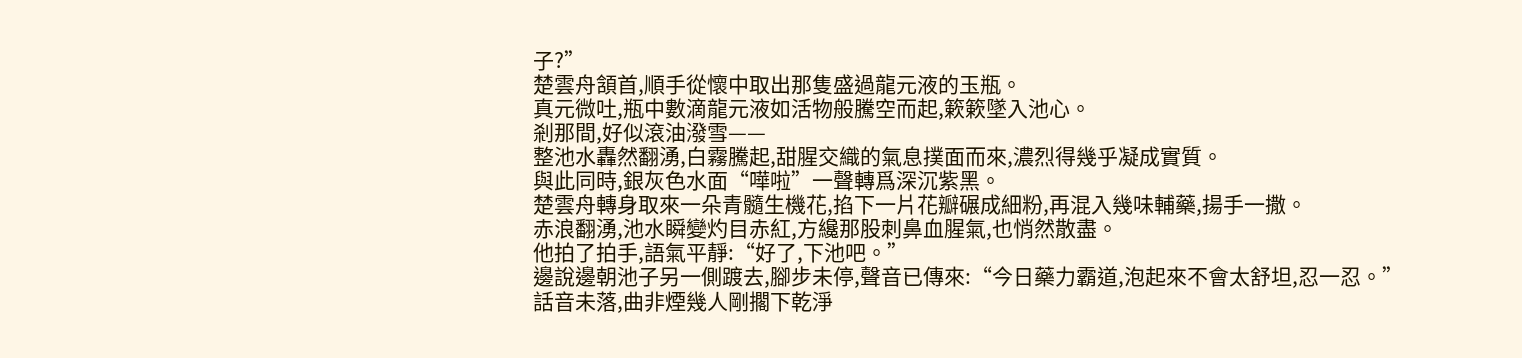子?”
楚雲舟頷首,順手從懷中取出那隻盛過龍元液的玉瓶。
真元微吐,瓶中數滴龍元液如活物般騰空而起,簌簌墜入池心。
剎那間,好似滾油潑雪——
整池水轟然翻湧,白霧騰起,甜腥交織的氣息撲面而來,濃烈得幾乎凝成實質。
與此同時,銀灰色水面“嘩啦”一聲轉爲深沉紫黑。
楚雲舟轉身取來一朵青髓生機花,掐下一片花瓣碾成細粉,再混入幾味輔藥,揚手一撒。
赤浪翻湧,池水瞬變灼目赤紅,方纔那股刺鼻血腥氣,也悄然散盡。
他拍了拍手,語氣平靜:“好了,下池吧。”
邊說邊朝池子另一側踱去,腳步未停,聲音已傳來:“今日藥力霸道,泡起來不會太舒坦,忍一忍。”
話音未落,曲非煙幾人剛擱下乾淨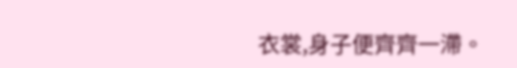衣裳,身子便齊齊一滯。